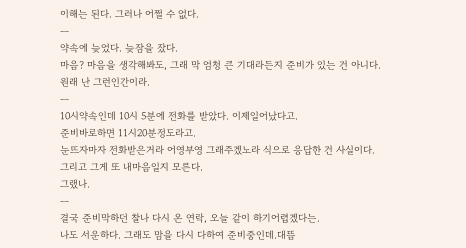이해는 된다. 그러나 어쩔 수 없다.
ㅡ
약속에 늦었다. 늦잠을 잤다.
마음? 마음을 생각해봐도, 그래 막 엄청 큰 기대라든지 준비가 있는 건 아니다.
원래 난 그런인간이라.
ㅡ
10시약속인데 10시 5분에 전화를 받았다. 이제일어났다고.
준비바로하면 11시20분정도라고.
눈뜨자마자 전화받은거라 어영부영 그래주겠노라 식으로 응답한 건 사실이다.
그리고 그게 또 내마음일지 모른다.
그랬나.
ㅡ
결국 준비막하던 찰나 다시 온 연락, 오늘 같이 하기어렵겠다는.
나도 서운하다. 그래도 맘을 다시 다하여 준비중인데.대뜸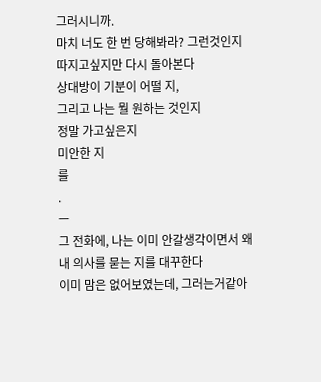그러시니까.
마치 너도 한 번 당해봐라? 그런것인지
따지고싶지만 다시 돌아본다
상대방이 기분이 어떨 지,
그리고 나는 뭘 원하는 것인지
정말 가고싶은지
미안한 지
를
.
ㅡ
그 전화에, 나는 이미 안갈생각이면서 왜 내 의사를 묻는 지를 대꾸한다
이미 맘은 없어보였는데, 그러는거같아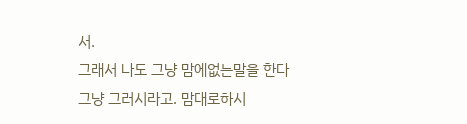서.
그래서 나도 그냥 맘에없는말을 한다
그냥 그러시라고. 맘대로하시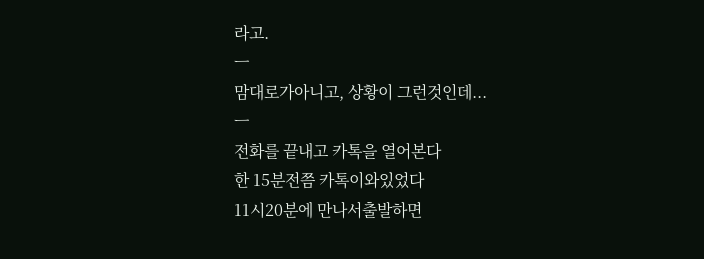라고.
ㅡ
맘대로가아니고, 상황이 그런것인데...
ㅡ
전화를 끝내고 카톡을 열어본다
한 15분전쯤 카톡이와있었다
11시20분에 만나서출발하면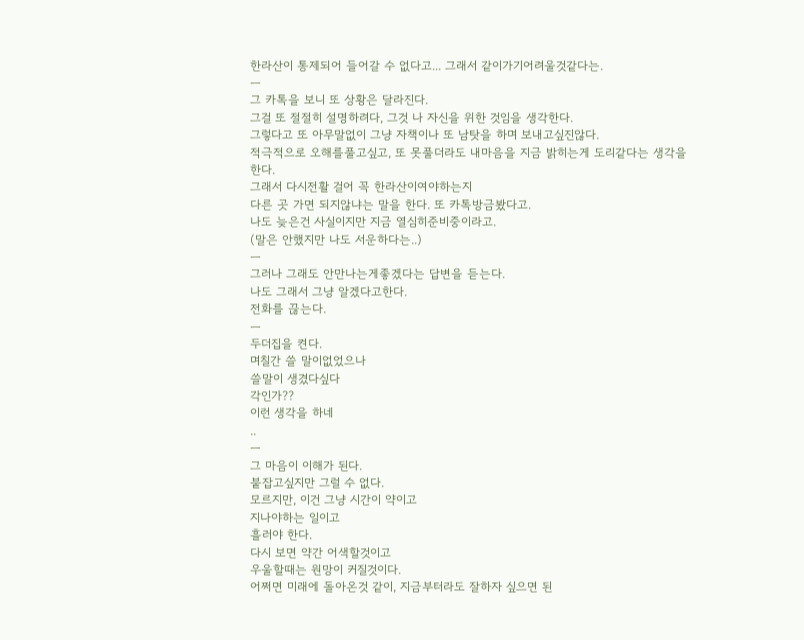한라산이 통제되어 들어갈 수 없다고... 그래서 같이가기어려울것같다는.
ㅡ
그 카톡을 보니 또 상황은 달라진다.
그걸 또 절절히 설명하려다, 그것 나 자신을 위한 것임을 생각한다.
그렇다고 또 아무말없이 그냥 자책이나 또 남탓을 하며 보내고싶진않다.
적극적으로 오해를풀고싶고, 또 못풀더라도 내마음을 지금 밝히는게 도리같다는 생각을 한다.
그래서 다시전활 걸어 꼭 한라산이여야하는지
다른 곳 가면 되지않냐는 말을 한다. 또 카톡방금봤다고.
나도 늦은건 사실이지만 지금 열심히준비중이라고.
(말은 안했지만 나도 서운하다는..)
ㅡ
그러나 그래도 안만나는게좋겠다는 답변을 듣는다.
나도 그래서 그냥 알겠다고한다.
전화를 끊는다.
ㅡ
두더집을 켠다.
며칠간 쓸 말이없었으나
쓸말이 생겼다싶다
각인가??
이런 생각을 하네
..
ㅡ
그 마음이 이해가 된다.
붙잡고싶지만 그럴 수 없다.
모르지만, 이건 그냥 시간이 약이고
지나야하는 일이고
흘러야 한다.
다시 보면 약간 어색할것이고
우울할때는 원망이 커질것이다.
어쩌면 미래에 돌아온것 같이, 지금부터라도 잘하자 싶으면 된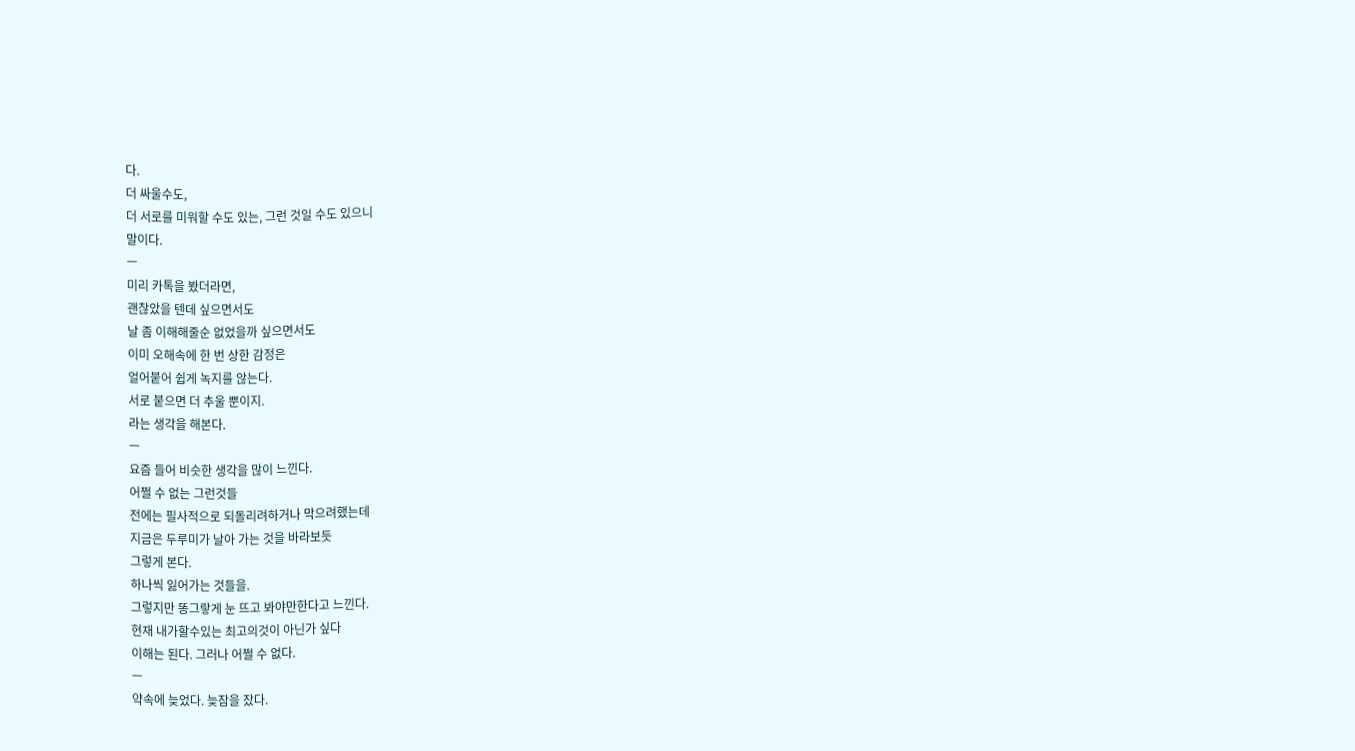다.
더 싸울수도,
더 서로를 미워할 수도 있는, 그런 것일 수도 있으니
말이다.
ㅡ
미리 카톡을 봤더라면,
괜찮았을 텐데 싶으면서도
날 좀 이해해줄순 없었을까 싶으면서도
이미 오해속에 한 번 상한 감정은
얼어붙어 쉽게 녹지를 않는다.
서로 붙으면 더 추울 뿐이지.
라는 생각을 해본다.
ㅡ
요즘 들어 비슷한 생각을 많이 느낀다.
어쩔 수 없는 그런것들
전에는 필사적으로 되돌리려하거나 막으려했는데
지금은 두루미가 날아 가는 것을 바라보듯
그렇게 본다.
하나씩 잃어가는 것들을.
그렇지만 똥그랗게 눈 뜨고 봐야만한다고 느낀다.
현재 내가할수있는 최고의것이 아닌가 싶다
이해는 된다. 그러나 어쩔 수 없다.
ㅡ
약속에 늦었다. 늦잠을 잤다.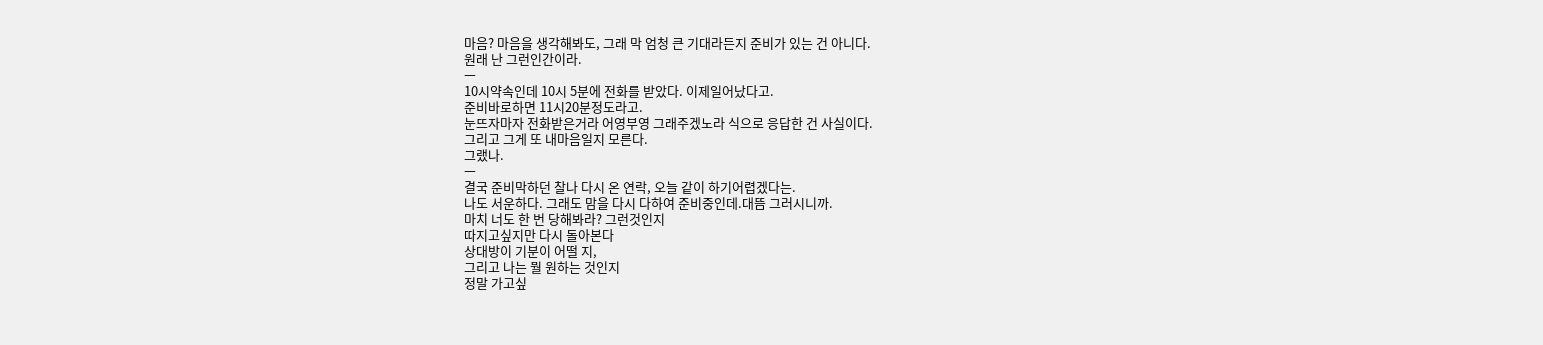마음? 마음을 생각해봐도, 그래 막 엄청 큰 기대라든지 준비가 있는 건 아니다.
원래 난 그런인간이라.
ㅡ
10시약속인데 10시 5분에 전화를 받았다. 이제일어났다고.
준비바로하면 11시20분정도라고.
눈뜨자마자 전화받은거라 어영부영 그래주겠노라 식으로 응답한 건 사실이다.
그리고 그게 또 내마음일지 모른다.
그랬나.
ㅡ
결국 준비막하던 찰나 다시 온 연락, 오늘 같이 하기어렵겠다는.
나도 서운하다. 그래도 맘을 다시 다하여 준비중인데.대뜸 그러시니까.
마치 너도 한 번 당해봐라? 그런것인지
따지고싶지만 다시 돌아본다
상대방이 기분이 어떨 지,
그리고 나는 뭘 원하는 것인지
정말 가고싶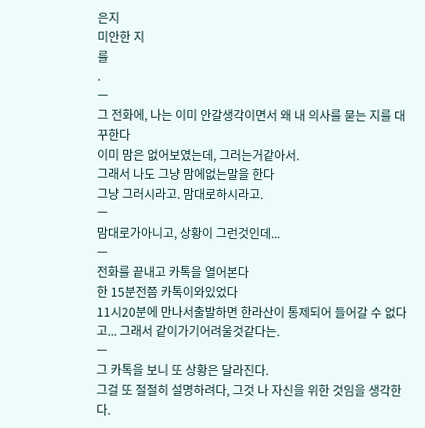은지
미안한 지
를
.
ㅡ
그 전화에, 나는 이미 안갈생각이면서 왜 내 의사를 묻는 지를 대꾸한다
이미 맘은 없어보였는데, 그러는거같아서.
그래서 나도 그냥 맘에없는말을 한다
그냥 그러시라고. 맘대로하시라고.
ㅡ
맘대로가아니고, 상황이 그런것인데...
ㅡ
전화를 끝내고 카톡을 열어본다
한 15분전쯤 카톡이와있었다
11시20분에 만나서출발하면 한라산이 통제되어 들어갈 수 없다고... 그래서 같이가기어려울것같다는.
ㅡ
그 카톡을 보니 또 상황은 달라진다.
그걸 또 절절히 설명하려다, 그것 나 자신을 위한 것임을 생각한다.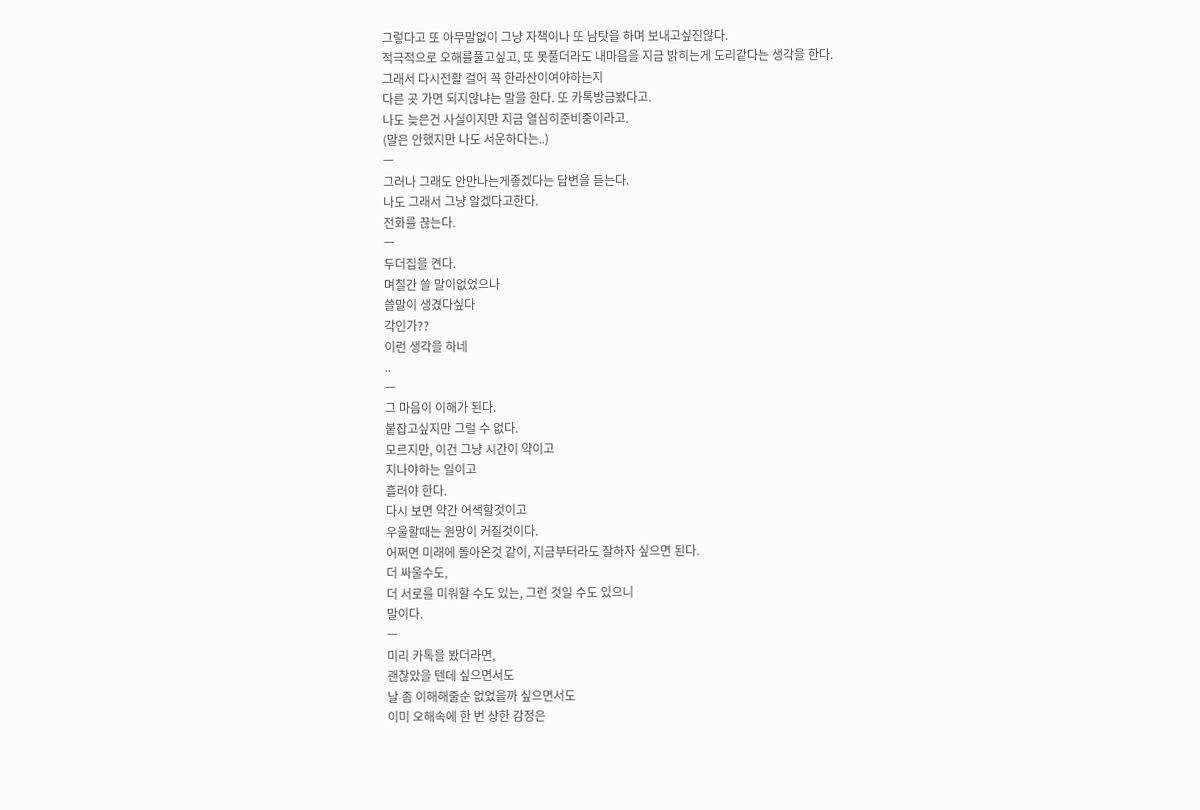그렇다고 또 아무말없이 그냥 자책이나 또 남탓을 하며 보내고싶진않다.
적극적으로 오해를풀고싶고, 또 못풀더라도 내마음을 지금 밝히는게 도리같다는 생각을 한다.
그래서 다시전활 걸어 꼭 한라산이여야하는지
다른 곳 가면 되지않냐는 말을 한다. 또 카톡방금봤다고.
나도 늦은건 사실이지만 지금 열심히준비중이라고.
(말은 안했지만 나도 서운하다는..)
ㅡ
그러나 그래도 안만나는게좋겠다는 답변을 듣는다.
나도 그래서 그냥 알겠다고한다.
전화를 끊는다.
ㅡ
두더집을 켠다.
며칠간 쓸 말이없었으나
쓸말이 생겼다싶다
각인가??
이런 생각을 하네
..
ㅡ
그 마음이 이해가 된다.
붙잡고싶지만 그럴 수 없다.
모르지만, 이건 그냥 시간이 약이고
지나야하는 일이고
흘러야 한다.
다시 보면 약간 어색할것이고
우울할때는 원망이 커질것이다.
어쩌면 미래에 돌아온것 같이, 지금부터라도 잘하자 싶으면 된다.
더 싸울수도,
더 서로를 미워할 수도 있는, 그런 것일 수도 있으니
말이다.
ㅡ
미리 카톡을 봤더라면,
괜찮았을 텐데 싶으면서도
날 좀 이해해줄순 없었을까 싶으면서도
이미 오해속에 한 번 상한 감정은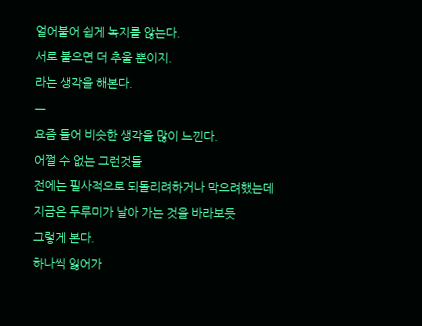얼어붙어 쉽게 녹지를 않는다.
서로 붙으면 더 추울 뿐이지.
라는 생각을 해본다.
ㅡ
요즘 들어 비슷한 생각을 많이 느낀다.
어쩔 수 없는 그런것들
전에는 필사적으로 되돌리려하거나 막으려했는데
지금은 두루미가 날아 가는 것을 바라보듯
그렇게 본다.
하나씩 잃어가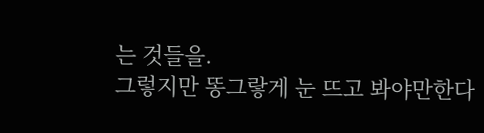는 것들을.
그렇지만 똥그랗게 눈 뜨고 봐야만한다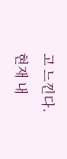고 느낀다.
현재 내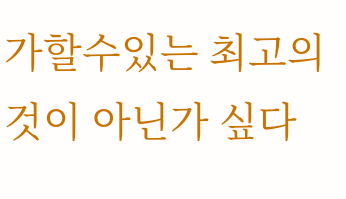가할수있는 최고의것이 아닌가 싶다